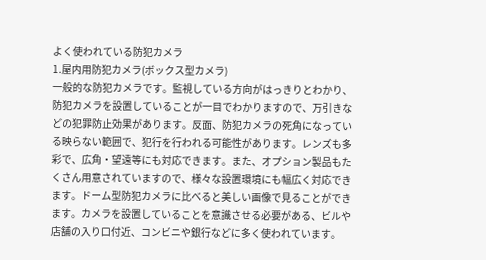よく使われている防犯カメラ
1.屋内用防犯カメラ(ボックス型カメラ)
一般的な防犯カメラです。監視している方向がはっきりとわかり、防犯カメラを設置していることが一目でわかりますので、万引きなどの犯罪防止効果があります。反面、防犯カメラの死角になっている映らない範囲で、犯行を行われる可能性があります。レンズも多彩で、広角・望遠等にも対応できます。また、オプション製品もたくさん用意されていますので、様々な設置環境にも幅広く対応できます。ドーム型防犯カメラに比べると美しい画像で見ることができます。カメラを設置していることを意識させる必要がある、ビルや店舗の入り口付近、コンビニや銀行などに多く使われています。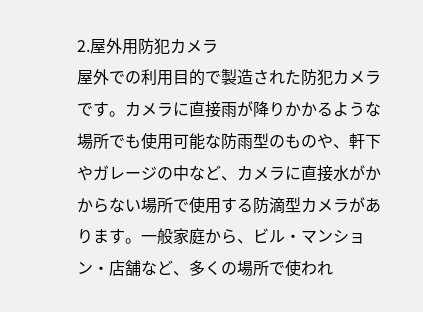2.屋外用防犯カメラ
屋外での利用目的で製造された防犯カメラです。カメラに直接雨が降りかかるような場所でも使用可能な防雨型のものや、軒下やガレージの中など、カメラに直接水がかからない場所で使用する防滴型カメラがあります。一般家庭から、ビル・マンション・店舗など、多くの場所で使われ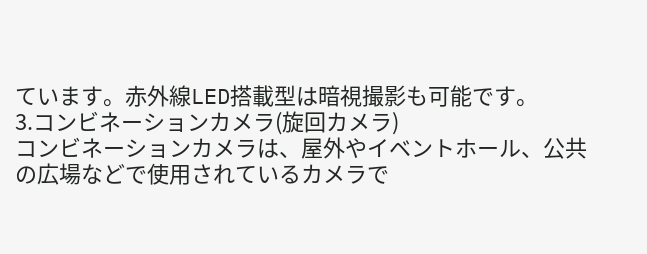ています。赤外線LED搭載型は暗視撮影も可能です。
3.コンビネーションカメラ(旋回カメラ)
コンビネーションカメラは、屋外やイベントホール、公共の広場などで使用されているカメラで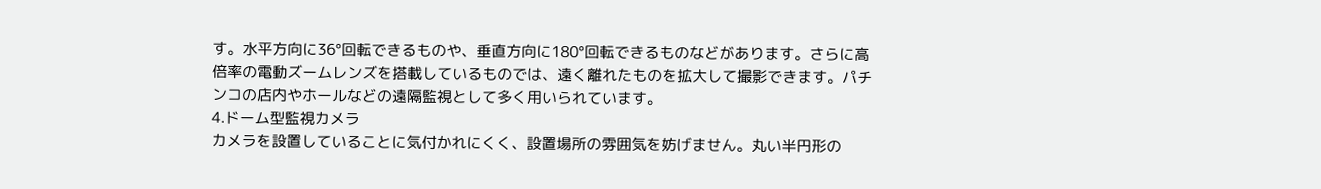す。水平方向に36°回転できるものや、垂直方向に180°回転できるものなどがあります。さらに高倍率の電動ズームレンズを搭載しているものでは、遠く離れたものを拡大して撮影できます。パチンコの店内やホールなどの遠隔監視として多く用いられています。
4.ドーム型監視カメラ
カメラを設置していることに気付かれにくく、設置場所の雰囲気を妨げません。丸い半円形の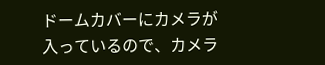ドームカバーにカメラが入っているので、カメラ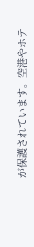が保護されています。空港やホテ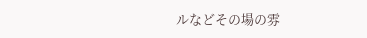ルなどその場の雰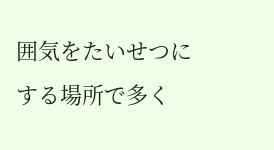囲気をたいせつにする場所で多く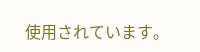使用されています。